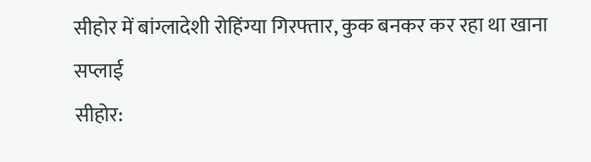सीहोर में बांग्लादेशी रोहिंग्या गिरफ्तार, कुक बनकर कर रहा था खाना सप्लाई
सीहोर: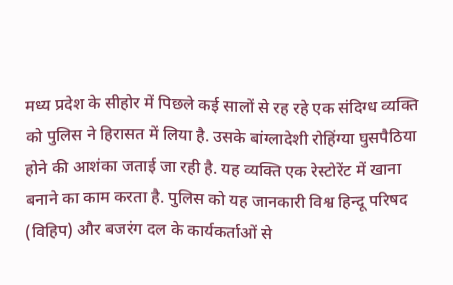मध्य प्रदेश के सीहोर में पिछले कई सालों से रह रहे एक संदिग्ध व्यक्ति को पुलिस ने हिरासत में लिया है. उसके बांग्लादेशी रोहिंग्या घुसपैठिया होने की आशंका जताई जा रही है. यह व्यक्ति एक रेस्टोरेंट में खाना बनाने का काम करता है. पुलिस को यह जानकारी विश्व हिन्दू परिषद (विहिप) और बजरंग दल के कार्यकर्ताओं से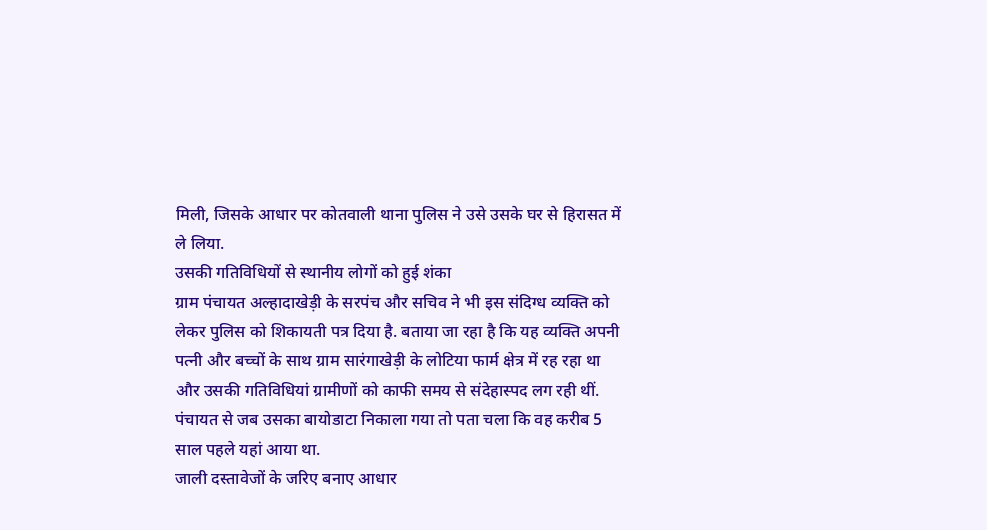मिली, जिसके आधार पर कोतवाली थाना पुलिस ने उसे उसके घर से हिरासत में ले लिया.
उसकी गतिविधियों से स्थानीय लोगों को हुई शंका
ग्राम पंचायत अल्हादाखेड़ी के सरपंच और सचिव ने भी इस संदिग्ध व्यक्ति को लेकर पुलिस को शिकायती पत्र दिया है. बताया जा रहा है कि यह व्यक्ति अपनी पत्नी और बच्चों के साथ ग्राम सारंगाखेड़ी के लोटिया फार्म क्षेत्र में रह रहा था और उसकी गतिविधियां ग्रामीणों को काफी समय से संदेहास्पद लग रही थीं. पंचायत से जब उसका बायोडाटा निकाला गया तो पता चला कि वह करीब 5 साल पहले यहां आया था.
जाली दस्तावेजों के जरिए बनाए आधार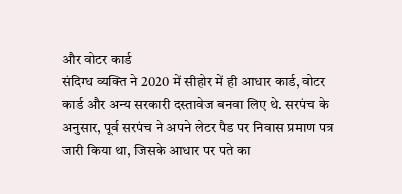और वोटर कार्ड
संदिग्ध व्यक्ति ने 2020 में सीहोर में ही आधार कार्ड, वोटर कार्ड और अन्य सरकारी दस्तावेज बनवा लिए थे. सरपंच के अनुसार, पूर्व सरपंच ने अपने लेटर पैड पर निवास प्रमाण पत्र जारी किया था, जिसके आधार पर पते का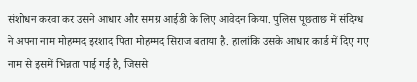संशोधन करवा कर उसने आधार और समग्र आईडी के लिए आवेदन किया. पुलिस पूछताछ में संदिग्ध ने अपना नाम मोहम्मद इरशाद पिता मोहम्मद सिराज बताया है. हालांकि उसके आधार कार्ड में दिए गए नाम से इसमें भिन्नता पाई गई है, जिससे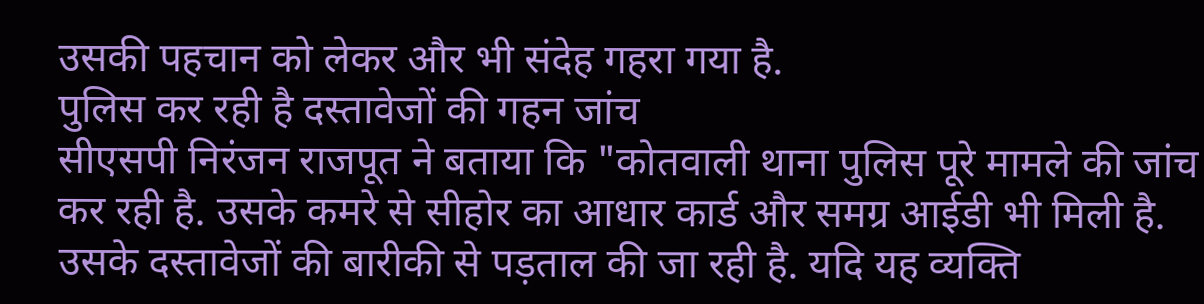उसकी पहचान को लेकर और भी संदेह गहरा गया है.
पुलिस कर रही है दस्तावेजों की गहन जांच
सीएसपी निरंजन राजपूत ने बताया कि "कोतवाली थाना पुलिस पूरे मामले की जांच कर रही है. उसके कमरे से सीहोर का आधार कार्ड और समग्र आईडी भी मिली है. उसके दस्तावेजों की बारीकी से पड़ताल की जा रही है. यदि यह व्यक्ति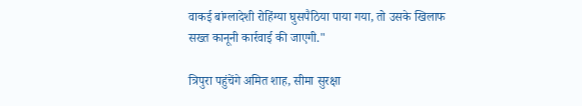वाकई बांग्लादेशी रोहिंग्या घुसपैठिया पाया गया, तो उसके खिलाफ सख्त कानूनी कार्रवाई की जाएगी."

त्रिपुरा पहुंचेंगे अमित शाह, सीमा सुरक्षा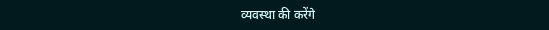व्यवस्था की करेंगे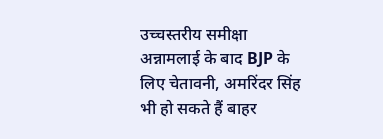उच्चस्तरीय समीक्षा
अन्नामलाई के बाद BJP के लिए चेतावनी, अमरिंदर सिंह भी हो सकते हैं बाहर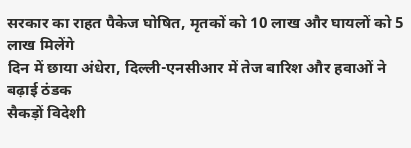सरकार का राहत पैकेज घोषित, मृतकों को 10 लाख और घायलों को 5 लाख मिलेंगे
दिन में छाया अंधेरा, दिल्ली-एनसीआर में तेज बारिश और हवाओं ने बढ़ाई ठंडक
सैकड़ों विदेशी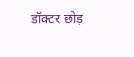डॉक्टर छोड़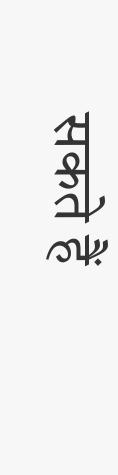सकते हैं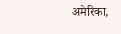अमेरिका,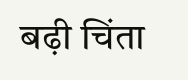बढ़ी चिंता